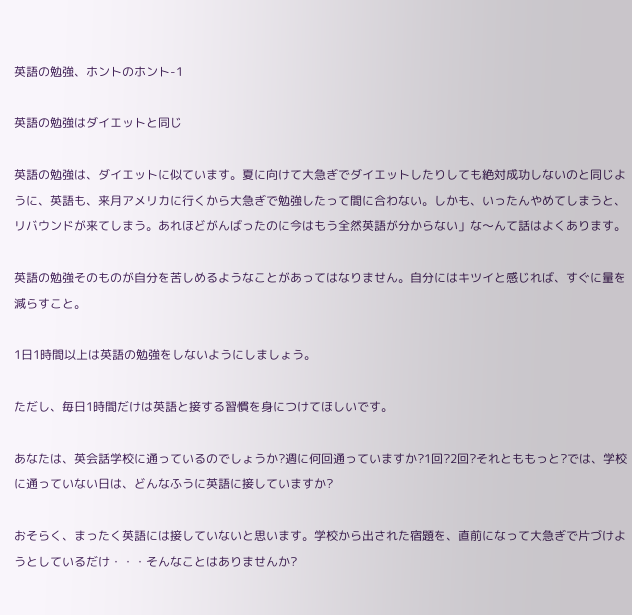英語の勉強、ホントのホント-1

英語の勉強はダイエットと同じ

英語の勉強は、ダイエットに似ています。夏に向けて大急ぎでダイエットしたりしても絶対成功しないのと同じように、英語も、来月アメリカに行くから大急ぎで勉強したって間に合わない。しかも、いったんやめてしまうと、リバウンドが来てしまう。あれほどがんばったのに今はもう全然英語が分からない」な〜んて話はよくあります。

英語の勉強そのものが自分を苦しめるようなことがあってはなりません。自分にはキツイと感じれば、すぐに量を減らすこと。

1日1時間以上は英語の勉強をしないようにしましょう。

ただし、毎日1時間だけは英語と接する習慣を身につけてほしいです。

あなたは、英会話学校に通っているのでしょうか?週に何回通っていますか?1回?2回?それとももっと?では、学校に通っていない日は、どんなふうに英語に接していますか?

おそらく、まったく英語には接していないと思います。学校から出された宿題を、直前になって大急ぎで片づけようとしているだけ・・・そんなことはありませんか?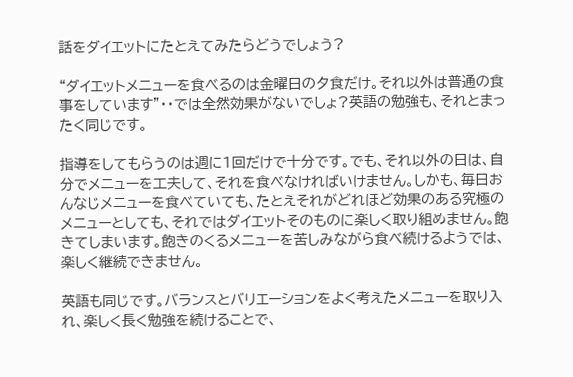話をダイエットにたとえてみたらどうでしょう?

“ダイエットメニューを食べるのは金曜日の夕食だけ。それ以外は普通の食事をしています”・・では全然効果がないでしょ?英語の勉強も、それとまったく同じです。

指導をしてもらうのは週に1回だけで十分です。でも、それ以外の日は、自分でメニューを工夫して、それを食べなければいけません。しかも、毎日おんなじメニューを食べていても、たとえそれがどれほど効果のある究極のメニューとしても、それではダイエットそのものに楽しく取り組めません。飽きてしまいます。飽きのくるメニューを苦しみながら食べ続けるようでは、楽しく継続できません。

英語も同じです。バランスとバリエーションをよく考えたメニューを取り入れ、楽しく長く勉強を続けることで、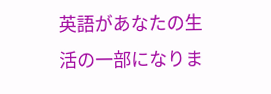英語があなたの生活の一部になりま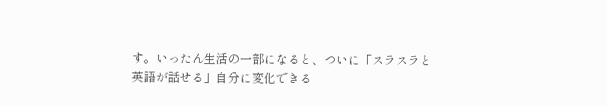す。いったん生活の一部になると、ついに「スラスラと英語が話せる」自分に変化できる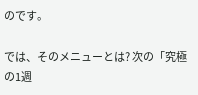のです。

では、そのメニューとは? 次の「究極の1週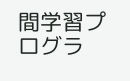間学習プログラ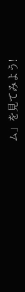ム」を見てみよう!